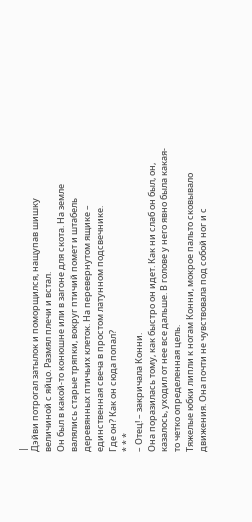|
Дэйви потрогал затылок и поморщился, нащупав шишку величиной с яйцо. Размял плечи и встал.
Он был в какой-то конюшне или в загоне для скота. На земле валялись старые тряпки, вокруг птичий помет и штабель деревянных птичьих клеток. На перевернутом ящике – единственная свеча в простом латунном подсвечнике.
Где он? Как он сюда попал?
* * *
– Отец! – закричала Конни.
Она поразилась тому, как быстро он идет. Как ни слаб он был, он, казалось, уходил от нее все дальше. В голове у него явно была какая-то четко определенная цель.
Тяжелые юбки липли к ногам Конни, мокрое пальто сковывало движения. Она почти не чувствовала под собой ног и с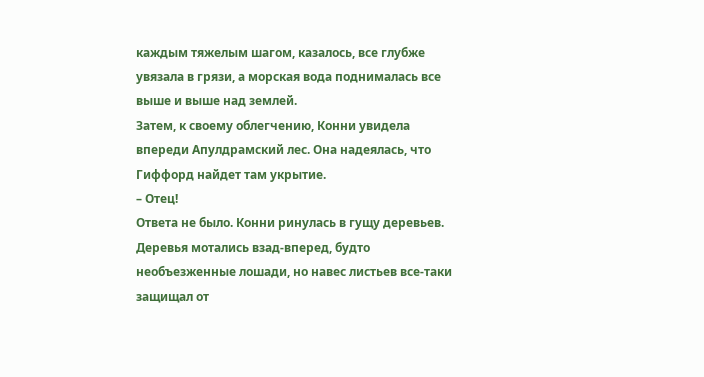каждым тяжелым шагом, казалось, все глубже увязала в грязи, а морская вода поднималась все выше и выше над землей.
Затем, к своему облегчению, Конни увидела впереди Апулдрамский лес. Она надеялась, что Гиффорд найдет там укрытие.
– Отец!
Ответа не было. Конни ринулась в гущу деревьев. Деревья мотались взад-вперед, будто необъезженные лошади, но навес листьев все-таки защищал от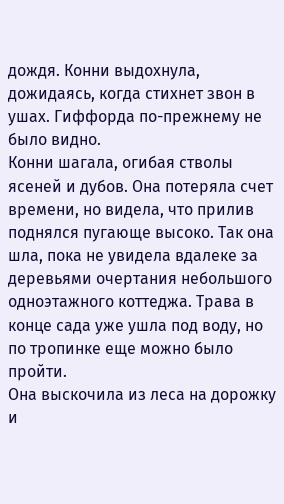дождя. Конни выдохнула, дожидаясь, когда стихнет звон в ушах. Гиффорда по-прежнему не было видно.
Конни шагала, огибая стволы ясеней и дубов. Она потеряла счет времени, но видела, что прилив поднялся пугающе высоко. Так она шла, пока не увидела вдалеке за деревьями очертания небольшого одноэтажного коттеджа. Трава в конце сада уже ушла под воду, но по тропинке еще можно было пройти.
Она выскочила из леса на дорожку и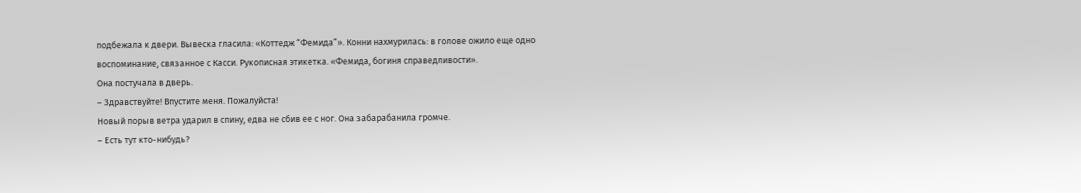подбежала к двери. Вывеска гласила: «Коттедж “Фемида”». Конни нахмурилась: в голове ожило еще одно воспоминание, связанное с Касси. Рукописная этикетка. «Фемида, богиня справедливости».
Она постучала в дверь.
– Здравствуйте! Впустите меня. Пожалуйста!
Новый порыв ветра ударил в спину, едва не сбив ее с ног. Она забарабанила громче.
– Есть тут кто-нибудь?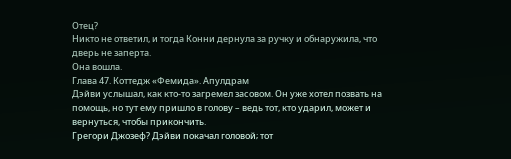Отец?
Никто не ответил, и тогда Конни дернула за ручку и обнаружила, что дверь не заперта.
Она вошла.
Глава 47. Коттедж «Фемида». Апулдрам
Дэйви услышал, как кто-то загремел засовом. Он уже хотел позвать на помощь, но тут ему пришло в голову – ведь тот, кто ударил, может и вернуться, чтобы прикончить.
Грегори Джозеф? Дэйви покачал головой; тот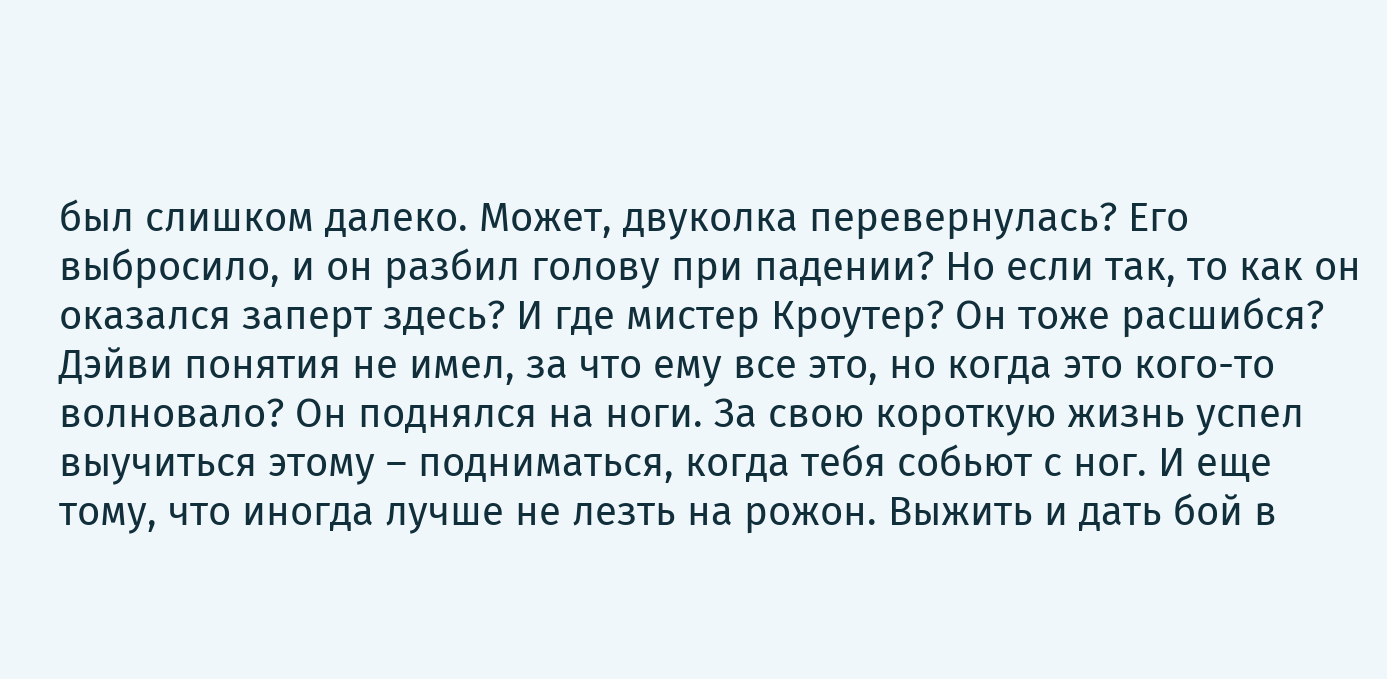был слишком далеко. Может, двуколка перевернулась? Его выбросило, и он разбил голову при падении? Но если так, то как он оказался заперт здесь? И где мистер Кроутер? Он тоже расшибся?
Дэйви понятия не имел, за что ему все это, но когда это кого-то волновало? Он поднялся на ноги. За свою короткую жизнь успел выучиться этому – подниматься, когда тебя собьют с ног. И еще тому, что иногда лучше не лезть на рожон. Выжить и дать бой в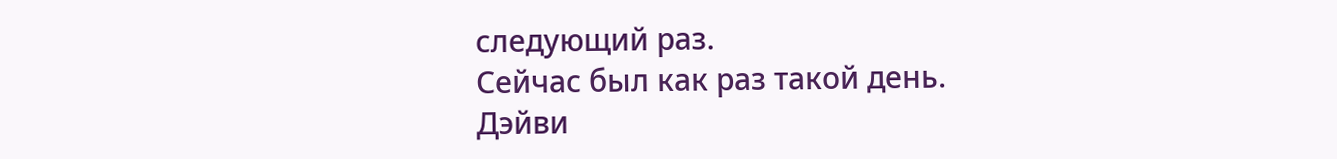следующий раз.
Сейчас был как раз такой день.
Дэйви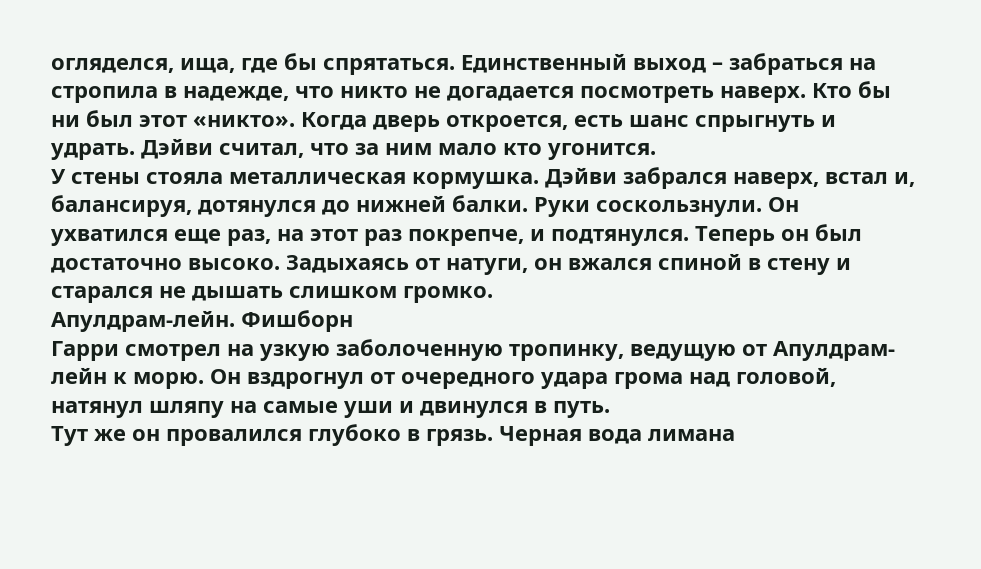огляделся, ища, где бы спрятаться. Единственный выход – забраться на стропила в надежде, что никто не догадается посмотреть наверх. Кто бы ни был этот «никто». Когда дверь откроется, есть шанс спрыгнуть и удрать. Дэйви считал, что за ним мало кто угонится.
У стены стояла металлическая кормушка. Дэйви забрался наверх, встал и, балансируя, дотянулся до нижней балки. Руки соскользнули. Он ухватился еще раз, на этот раз покрепче, и подтянулся. Теперь он был достаточно высоко. Задыхаясь от натуги, он вжался спиной в стену и старался не дышать слишком громко.
Апулдрам-лейн. Фишборн
Гарри смотрел на узкую заболоченную тропинку, ведущую от Апулдрам-лейн к морю. Он вздрогнул от очередного удара грома над головой, натянул шляпу на самые уши и двинулся в путь.
Тут же он провалился глубоко в грязь. Черная вода лимана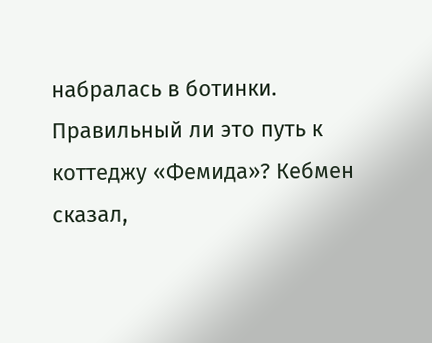набралась в ботинки. Правильный ли это путь к коттеджу «Фемида»? Кебмен сказал,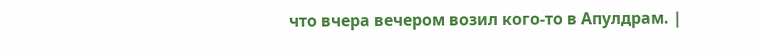что вчера вечером возил кого-то в Апулдрам. |